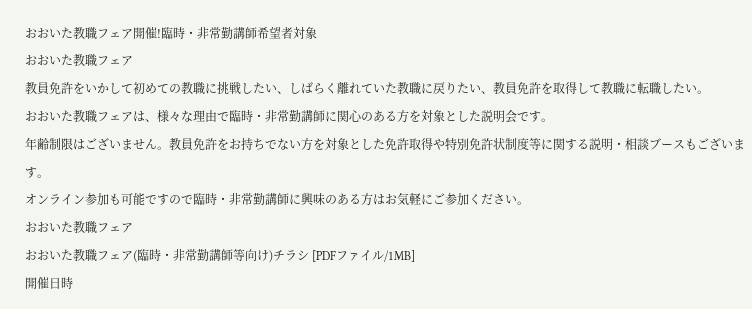おおいた教職フェア開催!臨時・非常勤講師希望者対象
おおいた教職フェア
教員免許をいかして初めての教職に挑戦したい、しばらく離れていた教職に戻りたい、教員免許を取得して教職に転職したい。
おおいた教職フェアは、様々な理由で臨時・非常勤講師に関心のある方を対象とした説明会です。
年齢制限はございません。教員免許をお持ちでない方を対象とした免許取得や特別免許状制度等に関する説明・相談ブースもございます。
オンライン参加も可能ですので臨時・非常勤講師に興味のある方はお気軽にご参加ください。
おおいた教職フェア
おおいた教職フェア(臨時・非常勤講師等向け)チラシ [PDFファイル/1MB]
開催日時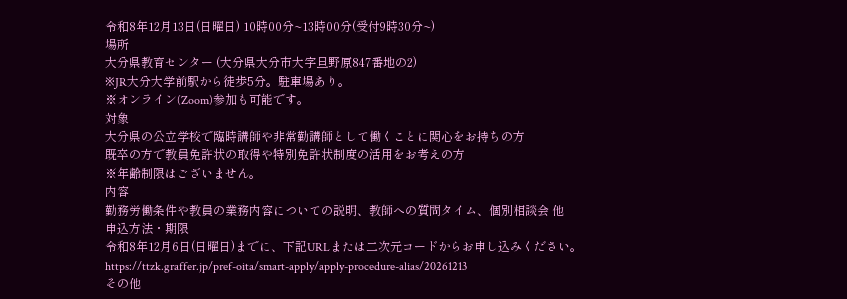令和8年12月13日(日曜日) 10時00分~13時00分(受付9時30分~)
場所
大分県教育センター (大分県大分市大字旦野原847番地の2)
※JR大分大学前駅から徒歩5分。駐車場あり。
※オンライン(Zoom)参加も可能です。
対象
大分県の公立学校で臨時講師や非常勤講師として働くことに関心をお持ちの方
既卒の方で教員免許状の取得や特別免許状制度の活用をお考えの方
※年齢制限はございません。
内容
勤務労働条件や教員の業務内容についての説明、教師への質問タイム、個別相談会 他
申込方法・期限
令和8年12月6日(日曜日)までに、下記URLまたは二次元コードからお申し込みください。
https://ttzk.graffer.jp/pref-oita/smart-apply/apply-procedure-alias/20261213
その他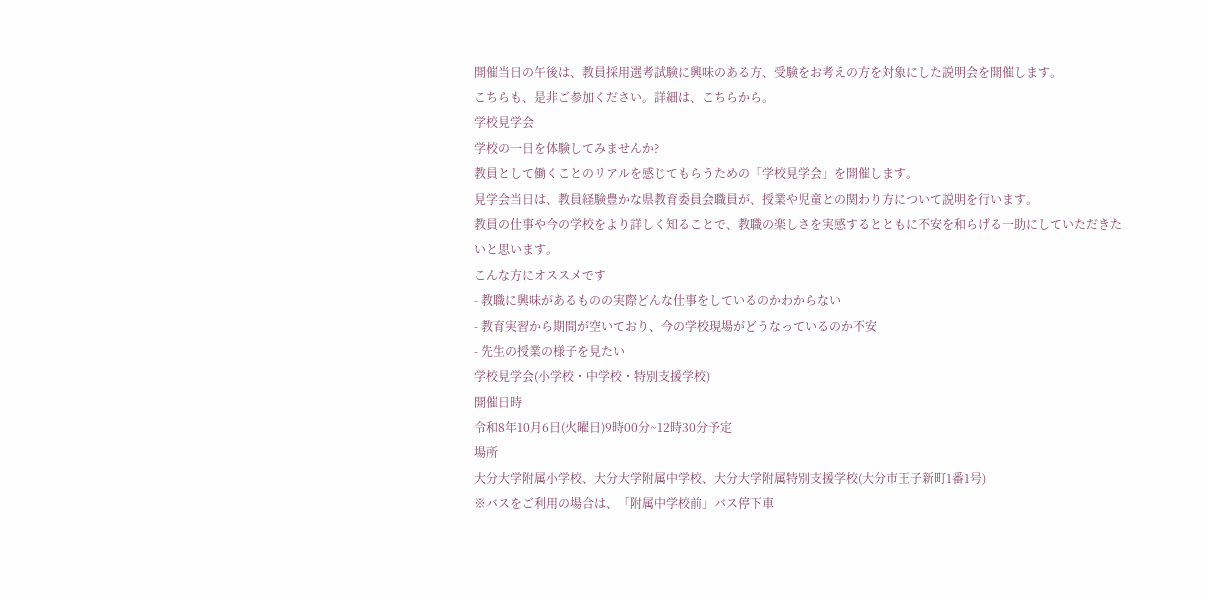開催当日の午後は、教員採用選考試験に興味のある方、受験をお考えの方を対象にした説明会を開催します。
こちらも、是非ご参加ください。詳細は、こちらから。
学校見学会
学校の一日を体験してみませんか?
教員として働くことのリアルを感じてもらうための「学校見学会」を開催します。
見学会当日は、教員経験豊かな県教育委員会職員が、授業や児童との関わり方について説明を行います。
教員の仕事や今の学校をより詳しく知ることで、教職の楽しさを実感するとともに不安を和らげる一助にしていただきたいと思います。
こんな方にオススメです
- 教職に興味があるものの実際どんな仕事をしているのかわからない
- 教育実習から期間が空いており、今の学校現場がどうなっているのか不安
- 先生の授業の様子を見たい
学校見学会(小学校・中学校・特別支援学校)
開催日時
令和8年10月6日(火曜日)9時00分~12時30分予定
場所
大分大学附属小学校、大分大学附属中学校、大分大学附属特別支援学校(大分市王子新町1番1号)
※バスをご利用の場合は、「附属中学校前」バス停下車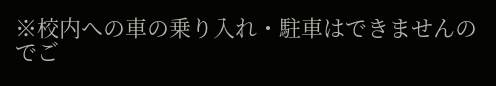※校内への車の乗り入れ・駐車はできませんのでご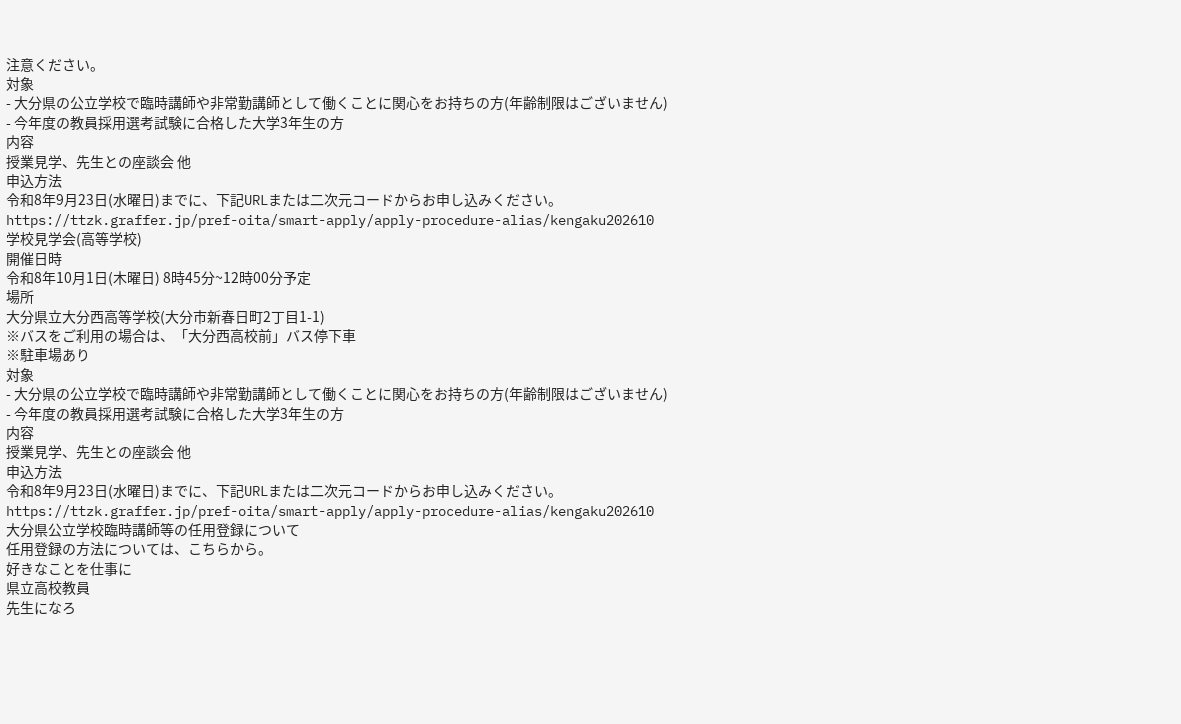注意ください。
対象
- 大分県の公立学校で臨時講師や非常勤講師として働くことに関心をお持ちの方(年齢制限はございません)
- 今年度の教員採用選考試験に合格した大学3年生の方
内容
授業見学、先生との座談会 他
申込方法
令和8年9月23日(水曜日)までに、下記URLまたは二次元コードからお申し込みください。
https://ttzk.graffer.jp/pref-oita/smart-apply/apply-procedure-alias/kengaku202610
学校見学会(高等学校)
開催日時
令和8年10月1日(木曜日) 8時45分~12時00分予定
場所
大分県立大分西高等学校(大分市新春日町2丁目1-1)
※バスをご利用の場合は、「大分西高校前」バス停下車
※駐車場あり
対象
- 大分県の公立学校で臨時講師や非常勤講師として働くことに関心をお持ちの方(年齢制限はございません)
- 今年度の教員採用選考試験に合格した大学3年生の方
内容
授業見学、先生との座談会 他
申込方法
令和8年9月23日(水曜日)までに、下記URLまたは二次元コードからお申し込みください。
https://ttzk.graffer.jp/pref-oita/smart-apply/apply-procedure-alias/kengaku202610
大分県公立学校臨時講師等の任用登録について
任用登録の方法については、こちらから。
好きなことを仕事に
県立高校教員
先生になろ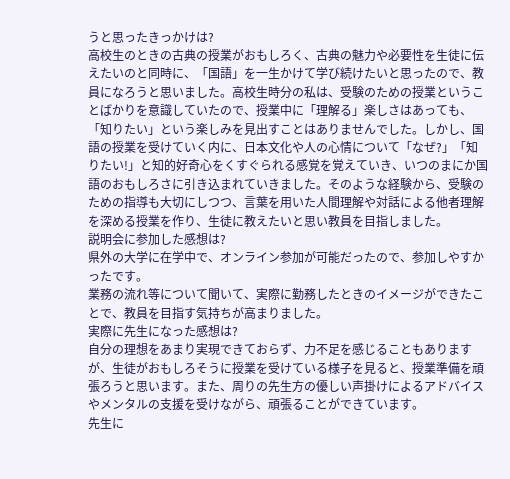うと思ったきっかけは?
高校生のときの古典の授業がおもしろく、古典の魅力や必要性を生徒に伝えたいのと同時に、「国語」を一生かけて学び続けたいと思ったので、教員になろうと思いました。高校生時分の私は、受験のための授業ということばかりを意識していたので、授業中に「理解る」楽しさはあっても、「知りたい」という楽しみを見出すことはありませんでした。しかし、国語の授業を受けていく内に、日本文化や人の心情について「なぜ?」「知りたい!」と知的好奇心をくすぐられる感覚を覚えていき、いつのまにか国語のおもしろさに引き込まれていきました。そのような経験から、受験のための指導も大切にしつつ、言葉を用いた人間理解や対話による他者理解を深める授業を作り、生徒に教えたいと思い教員を目指しました。
説明会に参加した感想は?
県外の大学に在学中で、オンライン参加が可能だったので、参加しやすかったです。
業務の流れ等について聞いて、実際に勤務したときのイメージができたことで、教員を目指す気持ちが高まりました。
実際に先生になった感想は?
自分の理想をあまり実現できておらず、力不足を感じることもありますが、生徒がおもしろそうに授業を受けている様子を見ると、授業準備を頑張ろうと思います。また、周りの先生方の優しい声掛けによるアドバイスやメンタルの支援を受けながら、頑張ることができています。
先生に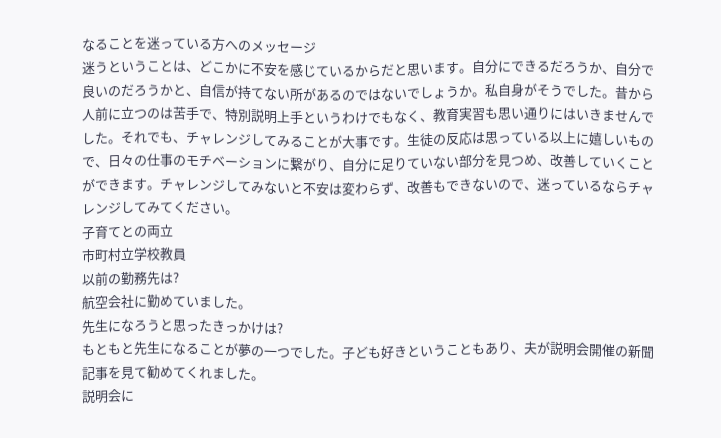なることを迷っている方へのメッセージ
迷うということは、どこかに不安を感じているからだと思います。自分にできるだろうか、自分で良いのだろうかと、自信が持てない所があるのではないでしょうか。私自身がそうでした。昔から人前に立つのは苦手で、特別説明上手というわけでもなく、教育実習も思い通りにはいきませんでした。それでも、チャレンジしてみることが大事です。生徒の反応は思っている以上に嬉しいもので、日々の仕事のモチベーションに繋がり、自分に足りていない部分を見つめ、改善していくことができます。チャレンジしてみないと不安は変わらず、改善もできないので、迷っているならチャレンジしてみてください。
子育てとの両立
市町村立学校教員
以前の勤務先は?
航空会社に勤めていました。
先生になろうと思ったきっかけは?
もともと先生になることが夢の一つでした。子ども好きということもあり、夫が説明会開催の新聞記事を見て勧めてくれました。
説明会に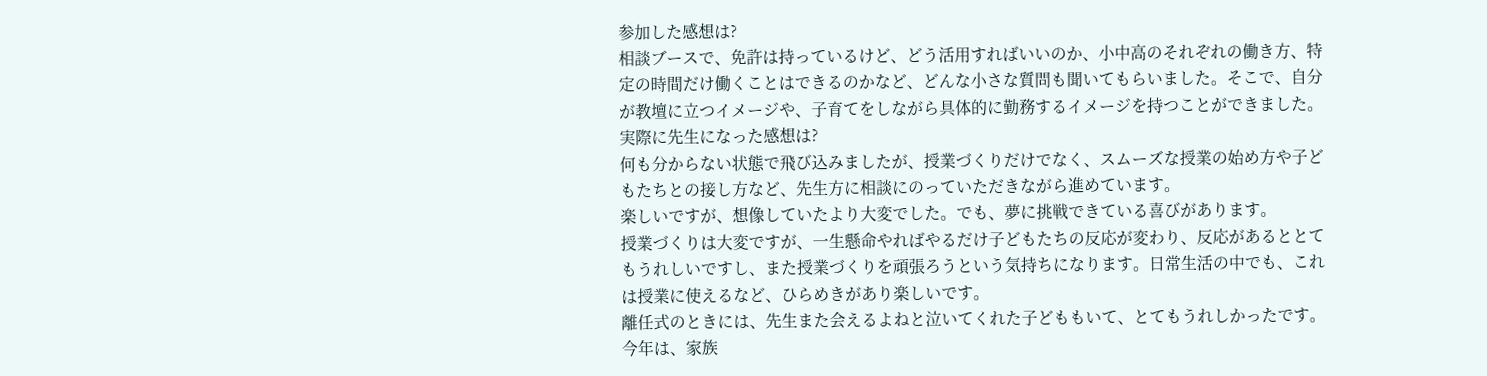参加した感想は?
相談ブースで、免許は持っているけど、どう活用すればいいのか、小中高のそれぞれの働き方、特定の時間だけ働くことはできるのかなど、どんな小さな質問も聞いてもらいました。そこで、自分が教壇に立つイメージや、子育てをしながら具体的に勤務するイメージを持つことができました。
実際に先生になった感想は?
何も分からない状態で飛び込みましたが、授業づくりだけでなく、スムーズな授業の始め方や子どもたちとの接し方など、先生方に相談にのっていただきながら進めています。
楽しいですが、想像していたより大変でした。でも、夢に挑戦できている喜びがあります。
授業づくりは大変ですが、一生懸命やればやるだけ子どもたちの反応が変わり、反応があるととてもうれしいですし、また授業づくりを頑張ろうという気持ちになります。日常生活の中でも、これは授業に使えるなど、ひらめきがあり楽しいです。
離任式のときには、先生また会えるよねと泣いてくれた子どももいて、とてもうれしかったです。
今年は、家族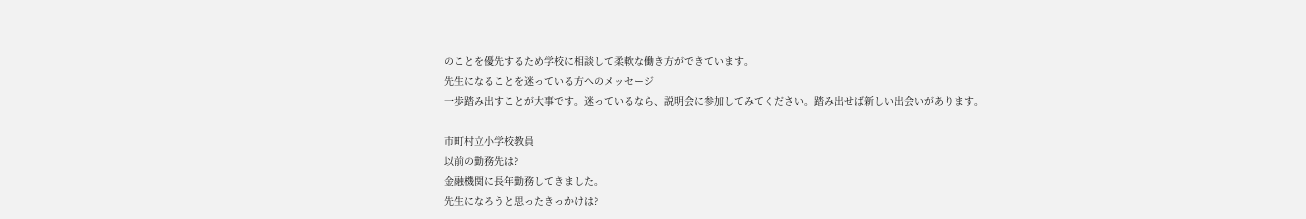のことを優先するため学校に相談して柔軟な働き方ができています。
先生になることを迷っている方へのメッセージ
一歩踏み出すことが大事です。迷っているなら、説明会に参加してみてください。踏み出せば新しい出会いがあります。

市町村立小学校教員
以前の勤務先は?
金融機関に長年勤務してきました。
先生になろうと思ったきっかけは?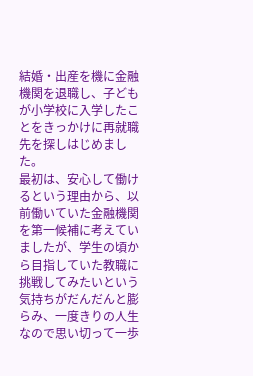結婚・出産を機に金融機関を退職し、子どもが小学校に入学したことをきっかけに再就職先を探しはじめました。
最初は、安心して働けるという理由から、以前働いていた金融機関を第一候補に考えていましたが、学生の頃から目指していた教職に挑戦してみたいという気持ちがだんだんと膨らみ、一度きりの人生なので思い切って一歩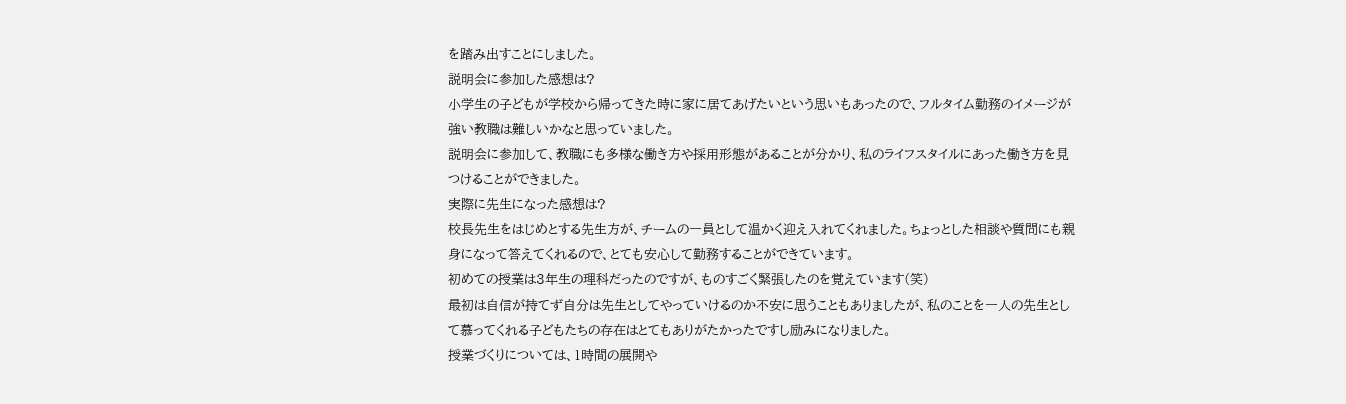を踏み出すことにしました。
説明会に参加した感想は?
小学生の子どもが学校から帰ってきた時に家に居てあげたいという思いもあったので、フルタイム勤務のイメージが強い教職は難しいかなと思っていました。
説明会に参加して、教職にも多様な働き方や採用形態があることが分かり、私のライフスタイルにあった働き方を見つけることができました。
実際に先生になった感想は?
校長先生をはじめとする先生方が、チームの一員として温かく迎え入れてくれました。ちょっとした相談や質問にも親身になって答えてくれるので、とても安心して勤務することができています。
初めての授業は3年生の理科だったのですが、ものすごく緊張したのを覚えています(笑)
最初は自信が持てず自分は先生としてやっていけるのか不安に思うこともありましたが、私のことを一人の先生として慕ってくれる子どもたちの存在はとてもありがたかったですし励みになりました。
授業づくりについては、1時間の展開や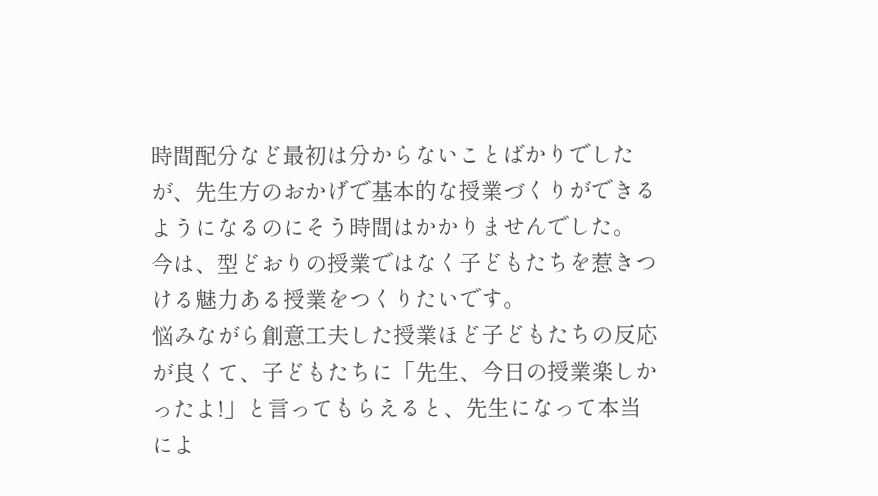時間配分など最初は分からないことばかりでしたが、先生方のおかげで基本的な授業づくりができるようになるのにそう時間はかかりませんでした。
今は、型どおりの授業ではなく子どもたちを惹きつける魅力ある授業をつくりたいです。
悩みながら創意工夫した授業ほど子どもたちの反応が良くて、子どもたちに「先生、今日の授業楽しかったよ!」と言ってもらえると、先生になって本当によ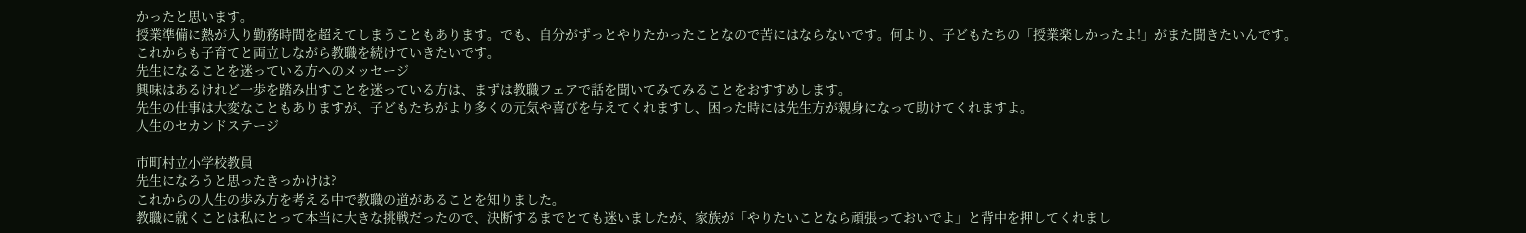かったと思います。
授業準備に熱が入り勤務時間を超えてしまうこともあります。でも、自分がずっとやりたかったことなので苦にはならないです。何より、子どもたちの「授業楽しかったよ!」がまた聞きたいんです。
これからも子育てと両立しながら教職を続けていきたいです。
先生になることを迷っている方へのメッセージ
興味はあるけれど一歩を踏み出すことを迷っている方は、まずは教職フェアで話を聞いてみてみることをおすすめします。
先生の仕事は大変なこともありますが、子どもたちがより多くの元気や喜びを与えてくれますし、困った時には先生方が親身になって助けてくれますよ。
人生のセカンドステージ

市町村立小学校教員
先生になろうと思ったきっかけは?
これからの人生の歩み方を考える中で教職の道があることを知りました。
教職に就くことは私にとって本当に大きな挑戦だったので、決断するまでとても迷いましたが、家族が「やりたいことなら頑張っておいでよ」と背中を押してくれまし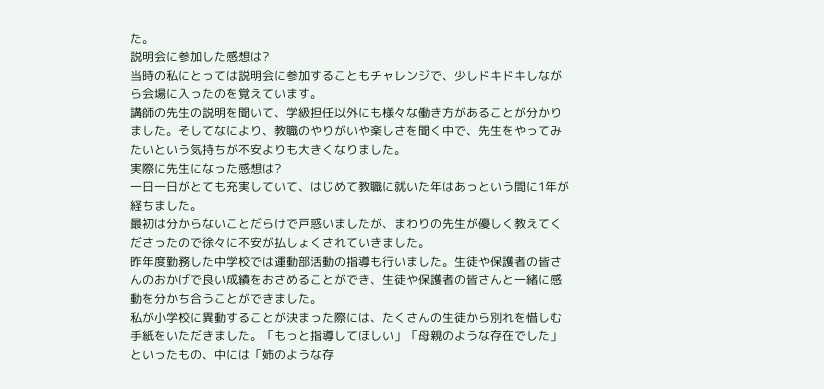た。
説明会に参加した感想は?
当時の私にとっては説明会に参加することもチャレンジで、少しドキドキしながら会場に入ったのを覚えています。
講師の先生の説明を聞いて、学級担任以外にも様々な働き方があることが分かりました。そしてなにより、教職のやりがいや楽しさを聞く中で、先生をやってみたいという気持ちが不安よりも大きくなりました。
実際に先生になった感想は?
一日一日がとても充実していて、はじめて教職に就いた年はあっという間に1年が経ちました。
最初は分からないことだらけで戸惑いましたが、まわりの先生が優しく教えてくださったので徐々に不安が払しょくされていきました。
昨年度勤務した中学校では運動部活動の指導も行いました。生徒や保護者の皆さんのおかげで良い成績をおさめることができ、生徒や保護者の皆さんと一緒に感動を分かち合うことができました。
私が小学校に異動することが決まった際には、たくさんの生徒から別れを惜しむ手紙をいただきました。「もっと指導してほしい」「母親のような存在でした」といったもの、中には「姉のような存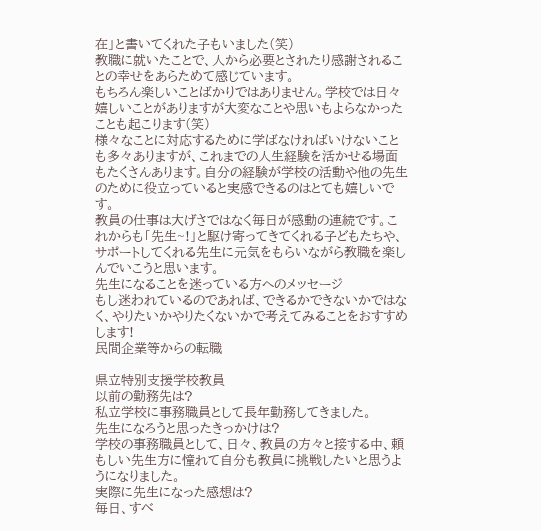在」と書いてくれた子もいました(笑)
教職に就いたことで、人から必要とされたり感謝されることの幸せをあらためて感じています。
もちろん楽しいことばかりではありません。学校では日々嬉しいことがありますが大変なことや思いもよらなかったことも起こります(笑)
様々なことに対応するために学ばなければいけないことも多々ありますが、これまでの人生経験を活かせる場面もたくさんあります。自分の経験が学校の活動や他の先生のために役立っていると実感できるのはとても嬉しいです。
教員の仕事は大げさではなく毎日が感動の連続です。これからも「先生~!」と駆け寄ってきてくれる子どもたちや、サポートしてくれる先生に元気をもらいながら教職を楽しんでいこうと思います。
先生になることを迷っている方へのメッセージ
もし迷われているのであれば、できるかできないかではなく、やりたいかやりたくないかで考えてみることをおすすめします!
民間企業等からの転職

県立特別支援学校教員
以前の勤務先は?
私立学校に事務職員として長年勤務してきました。
先生になろうと思ったきっかけは?
学校の事務職員として、日々、教員の方々と接する中、頼もしい先生方に憧れて自分も教員に挑戦したいと思うようになりました。
実際に先生になった感想は?
毎日、すべ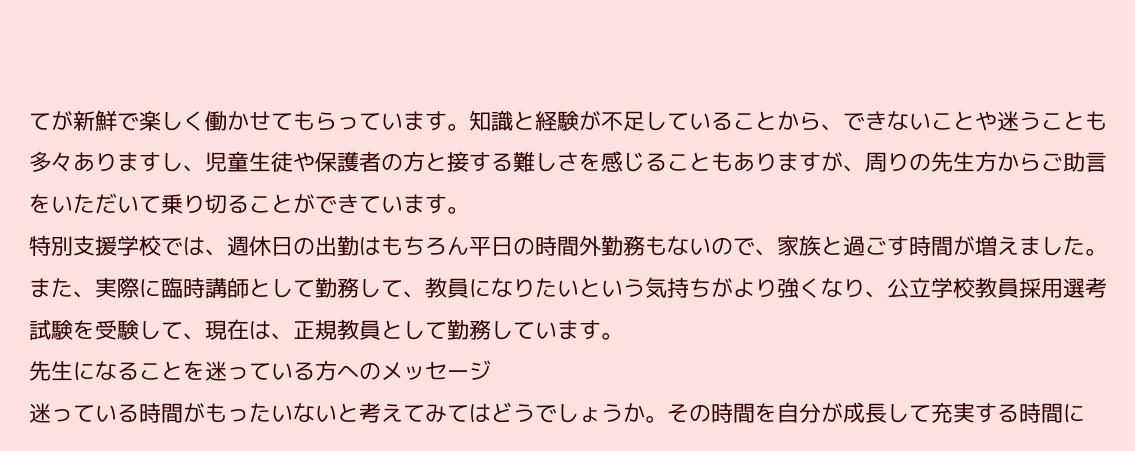てが新鮮で楽しく働かせてもらっています。知識と経験が不足していることから、できないことや迷うことも多々ありますし、児童生徒や保護者の方と接する難しさを感じることもありますが、周りの先生方からご助言をいただいて乗り切ることができています。
特別支援学校では、週休日の出勤はもちろん平日の時間外勤務もないので、家族と過ごす時間が増えました。
また、実際に臨時講師として勤務して、教員になりたいという気持ちがより強くなり、公立学校教員採用選考試験を受験して、現在は、正規教員として勤務しています。
先生になることを迷っている方へのメッセージ
迷っている時間がもったいないと考えてみてはどうでしょうか。その時間を自分が成長して充実する時間に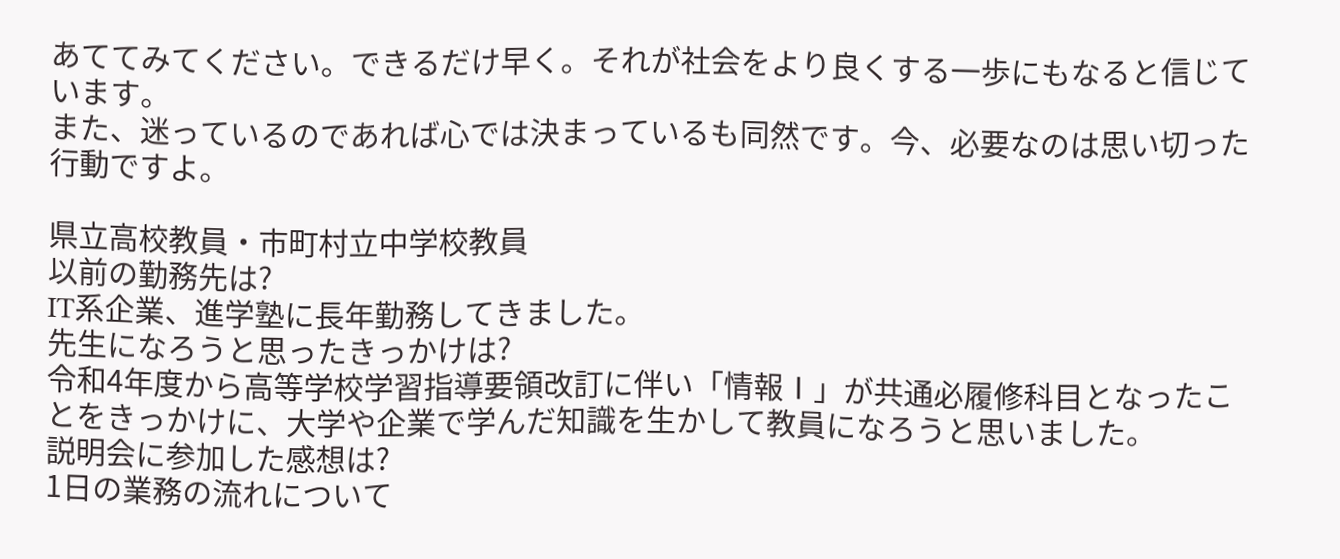あててみてください。できるだけ早く。それが社会をより良くする一歩にもなると信じています。
また、迷っているのであれば心では決まっているも同然です。今、必要なのは思い切った行動ですよ。

県立高校教員・市町村立中学校教員
以前の勤務先は?
IT系企業、進学塾に長年勤務してきました。
先生になろうと思ったきっかけは?
令和4年度から高等学校学習指導要領改訂に伴い「情報Ⅰ」が共通必履修科目となったことをきっかけに、大学や企業で学んだ知識を生かして教員になろうと思いました。
説明会に参加した感想は?
1日の業務の流れについて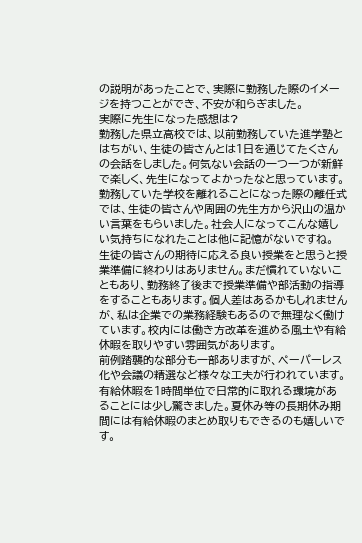の説明があったことで、実際に勤務した際のイメージを持つことができ、不安が和らぎました。
実際に先生になった感想は?
勤務した県立高校では、以前勤務していた進学塾とはちがい、生徒の皆さんとは1日を通じてたくさんの会話をしました。何気ない会話の一つ一つが新鮮で楽しく、先生になってよかったなと思っています。
勤務していた学校を離れることになった際の離任式では、生徒の皆さんや周囲の先生方から沢山の温かい言葉をもらいました。社会人になってこんな嬉しい気持ちになれたことは他に記憶がないですね。
生徒の皆さんの期待に応える良い授業をと思うと授業準備に終わりはありません。まだ慣れていないこともあり、勤務終了後まで授業準備や部活動の指導をすることもあります。個人差はあるかもしれませんが、私は企業での業務経験もあるので無理なく働けています。校内には働き方改革を進める風土や有給休暇を取りやすい雰囲気があります。
前例踏襲的な部分も一部ありますが、ペーパーレス化や会議の精選など様々な工夫が行われています。有給休暇を1時間単位で日常的に取れる環境があることには少し驚きました。夏休み等の長期休み期間には有給休暇のまとめ取りもできるのも嬉しいです。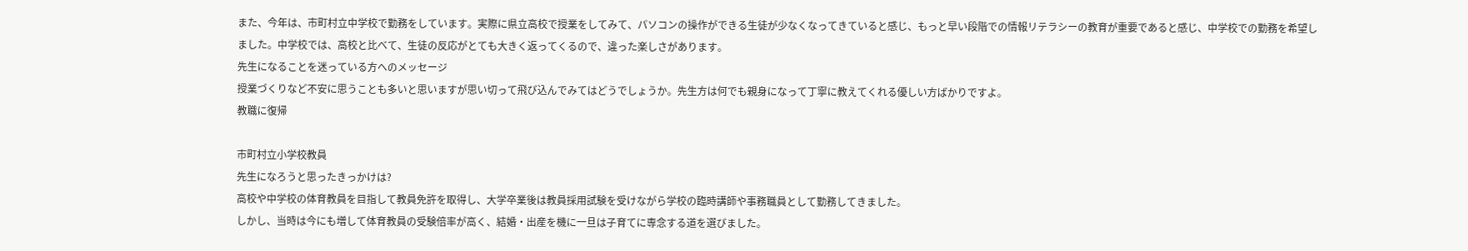また、今年は、市町村立中学校で勤務をしています。実際に県立高校で授業をしてみて、パソコンの操作ができる生徒が少なくなってきていると感じ、もっと早い段階での情報リテラシーの教育が重要であると感じ、中学校での勤務を希望しました。中学校では、高校と比べて、生徒の反応がとても大きく返ってくるので、違った楽しさがあります。
先生になることを迷っている方へのメッセージ
授業づくりなど不安に思うことも多いと思いますが思い切って飛び込んでみてはどうでしょうか。先生方は何でも親身になって丁寧に教えてくれる優しい方ばかりですよ。
教職に復帰

市町村立小学校教員
先生になろうと思ったきっかけは?
高校や中学校の体育教員を目指して教員免許を取得し、大学卒業後は教員採用試験を受けながら学校の臨時講師や事務職員として勤務してきました。
しかし、当時は今にも増して体育教員の受験倍率が高く、結婚・出産を機に一旦は子育てに専念する道を選びました。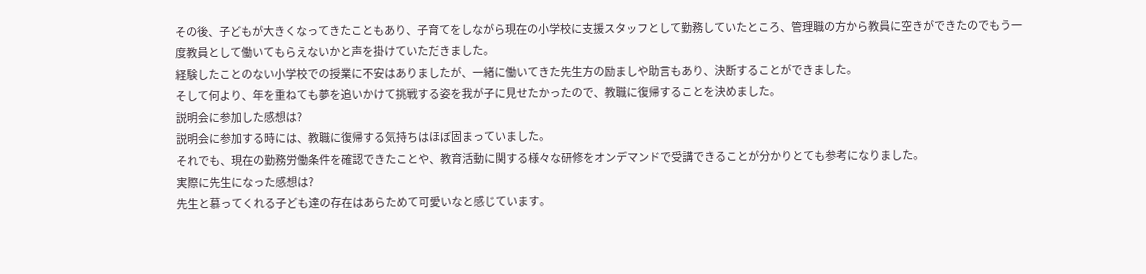その後、子どもが大きくなってきたこともあり、子育てをしながら現在の小学校に支援スタッフとして勤務していたところ、管理職の方から教員に空きができたのでもう一度教員として働いてもらえないかと声を掛けていただきました。
経験したことのない小学校での授業に不安はありましたが、一緒に働いてきた先生方の励ましや助言もあり、決断することができました。
そして何より、年を重ねても夢を追いかけて挑戦する姿を我が子に見せたかったので、教職に復帰することを決めました。
説明会に参加した感想は?
説明会に参加する時には、教職に復帰する気持ちはほぼ固まっていました。
それでも、現在の勤務労働条件を確認できたことや、教育活動に関する様々な研修をオンデマンドで受講できることが分かりとても参考になりました。
実際に先生になった感想は?
先生と慕ってくれる子ども達の存在はあらためて可愛いなと感じています。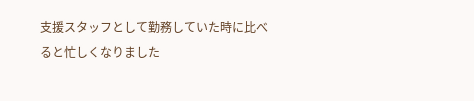支援スタッフとして勤務していた時に比べると忙しくなりました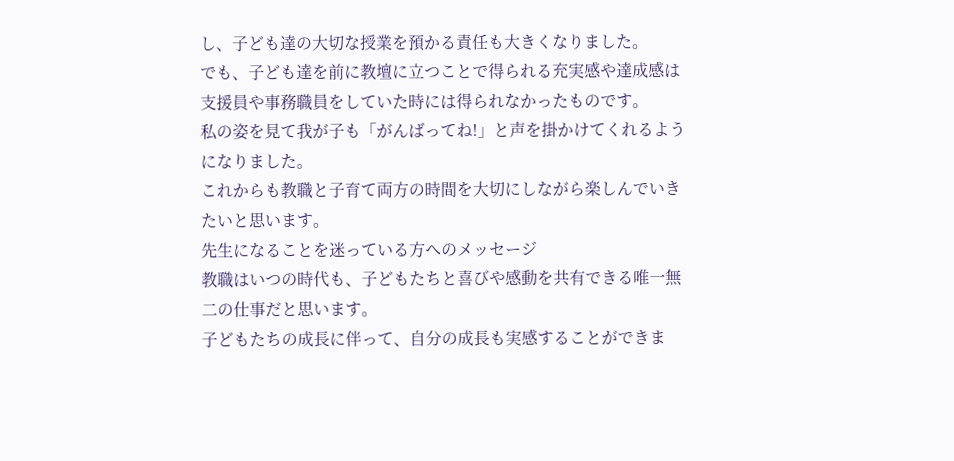し、子ども達の大切な授業を預かる責任も大きくなりました。
でも、子ども達を前に教壇に立つことで得られる充実感や達成感は支援員や事務職員をしていた時には得られなかったものです。
私の姿を見て我が子も「がんばってね!」と声を掛かけてくれるようになりました。
これからも教職と子育て両方の時間を大切にしながら楽しんでいきたいと思います。
先生になることを迷っている方へのメッセージ
教職はいつの時代も、子どもたちと喜びや感動を共有できる唯一無二の仕事だと思います。
子どもたちの成長に伴って、自分の成長も実感することができま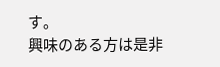す。
興味のある方は是非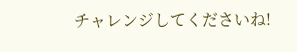チャレンジしてくださいね!